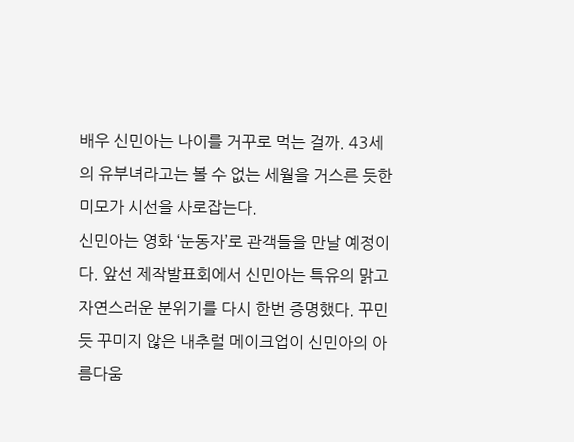배우 신민아는 나이를 거꾸로 먹는 걸까. 43세의 유부녀라고는 볼 수 없는 세월을 거스른 듯한 미모가 시선을 사로잡는다.
신민아는 영화 ‘눈동자’로 관객들을 만날 예정이다. 앞선 제작발표회에서 신민아는 특유의 맑고 자연스러운 분위기를 다시 한번 증명했다. 꾸민 듯 꾸미지 않은 내추럴 메이크업이 신민아의 아름다움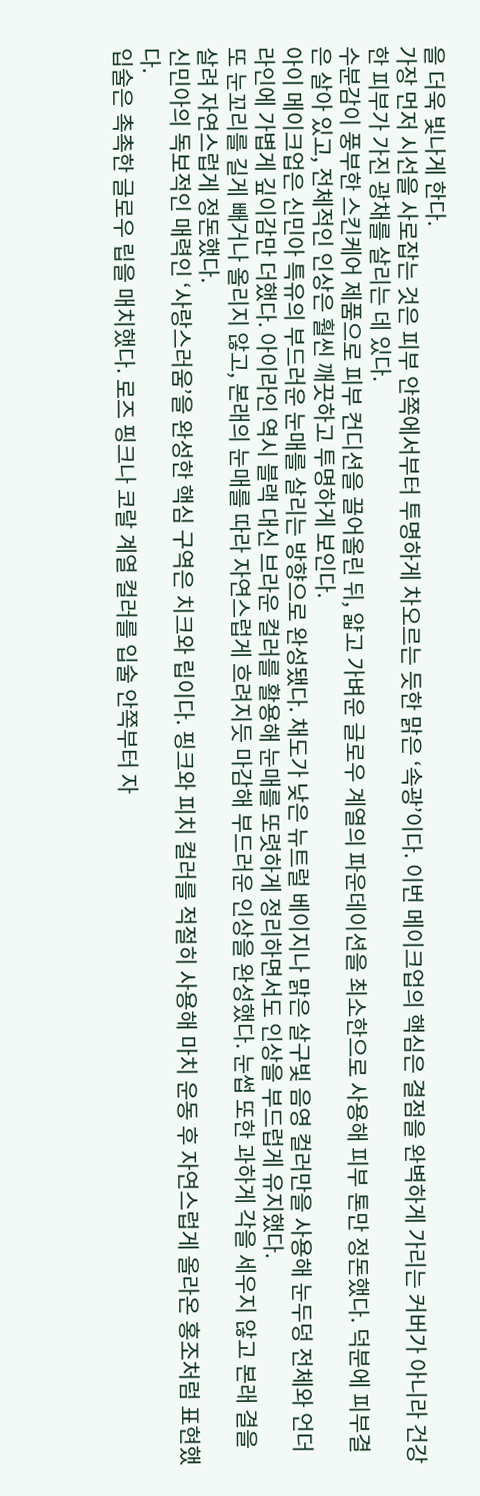을 더욱 빛나게 한다.
가장 먼저 시선을 사로잡는 것은 피부 안쪽에서부터 투명하게 차오르는 듯한 맑은 ‘속광’이다. 이번 메이크업의 핵심은 결점을 완벽하게 가리는 커버가 아니라 건강한 피부가 가진 광채를 살리는 데 있다.
수분감이 풍부한 스킨케어 제품으로 피부 컨디션을 끌어올린 뒤, 얇고 가벼운 글로우 계열의 파운데이션을 최소한으로 사용해 피부 톤만 정돈했다. 덕분에 피부결은 살아 있고, 전체적인 인상은 훨씬 깨끗하고 투명하게 보인다.
아이 메이크업은 신민아 특유의 부드러운 눈매를 살리는 방향으로 완성됐다. 채도가 낮은 뉴트럴 베이지나 맑은 살구빛 음영 컬러만을 사용해 눈두덩 전체와 언더라인에 가볍게 깊이감만 더했다. 아이라인 역시 블랙 대신 브라운 컬러를 활용해 눈매를 또렷하게 정리하면서도 인상을 부드럽게 유지했다.
또 눈꼬리를 길게 빼거나 올리지 않고, 본래의 눈매를 따라 자연스럽게 흐려지듯 마감해 부드러운 인상을 완성했다. 눈썹 또한 과하게 각을 세우지 않고 본래 결을 살려 자연스럽게 정돈했다.
신민아의 독보적인 매력인 ‘사랑스러움’을 완성한 핵심 구역은 치크와 립이다. 핑크와 피치 컬러를 적절히 사용해 마치 운동 후 자연스럽게 올라온 홍조처럼 표현했다.
입술은 촉촉한 글로우 립을 매치했다. 로즈 핑크나 코랄 계열 컬러를 입술 안쪽부터 자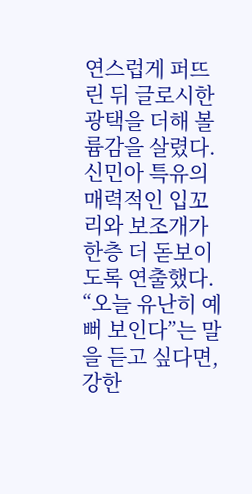연스럽게 퍼뜨린 뒤 글로시한 광택을 더해 볼륨감을 살렸다. 신민아 특유의 매력적인 입꼬리와 보조개가 한층 더 돋보이도록 연출했다.
“오늘 유난히 예뻐 보인다”는 말을 듣고 싶다면, 강한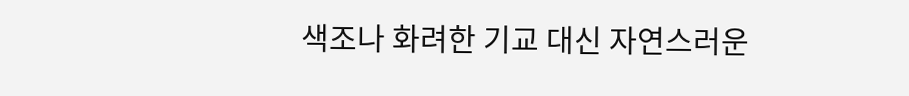색조나 화려한 기교 대신 자연스러운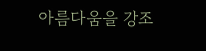아름다움을 강조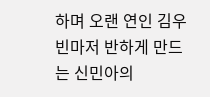하며 오랜 연인 김우빈마저 반하게 만드는 신민아의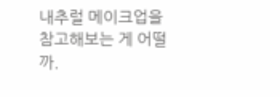내추럴 메이크업을 참고해보는 게 어떨까.